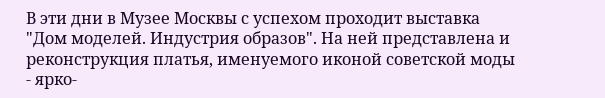В эти дни в Музее Москвы с успехом проходит выставка "Дом моделей. Индустрия образов". На ней представлена и реконструкция платья, именуемого иконой советской моды - ярко-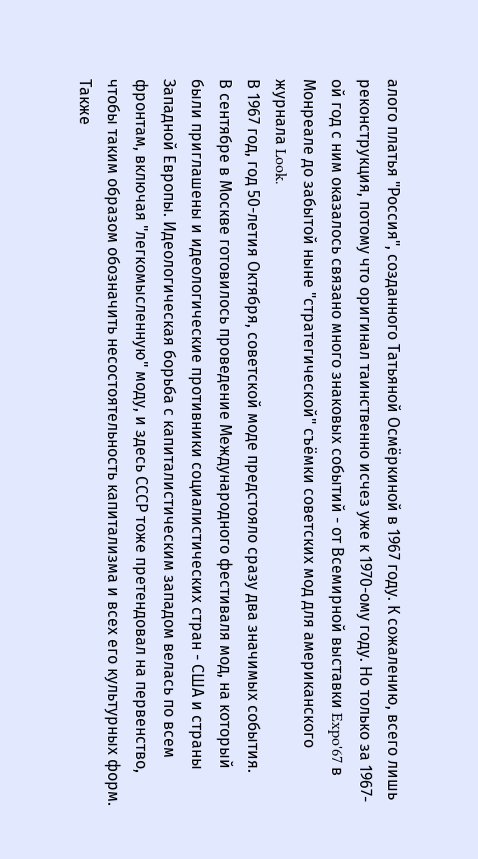алого платья "Россия", созданного Татьяной Осмёркиной в 1967 году. К сожалению, всего лишь реконструкция, потому что оригинал таинственно исчез уже к 1970-ому году. Но только за 1967-ой год с ним оказалось связано много знаковых событий - от Всемирной выставки Expo'67 в Монреале до забытой ныне "стратегической" съёмки советских мод для американского журнала Look.
В 1967 год, год 50-летия Октября, советской моде предстояло сразу два значимых события.
В сентябре в Москве готовилось проведение Международного фестиваля мод, на который были приглашены и идеологические противники социалистических стран - США и страны Западной Европы. Идеологическая борьба с капиталистическим западом велась по всем фронтам, включая "легкомысленную" моду, и здесь СССР тоже претендовал на первенство, чтобы таким образом обозначить несостоятельность капитализма и всех его культурных форм.
Также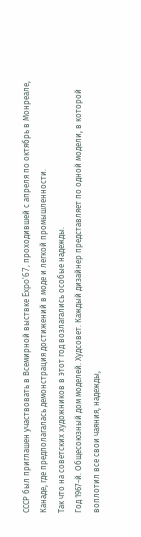СССР был приглашен участвовать в Всемирной выствке Expo'67, проходившей с апреля по октябрь в Монреале, Канаде, где предполагалась демонстрация достижений в моде и легкой промышленности.
Так что на советских художников в этот год возлагались особые надежды.
Год 1967-й. Общесоюзный дом моделей. Худсовет. Каждый дизайнер представляет по одной модели, в которой воплотил все свои чаяния, надежды,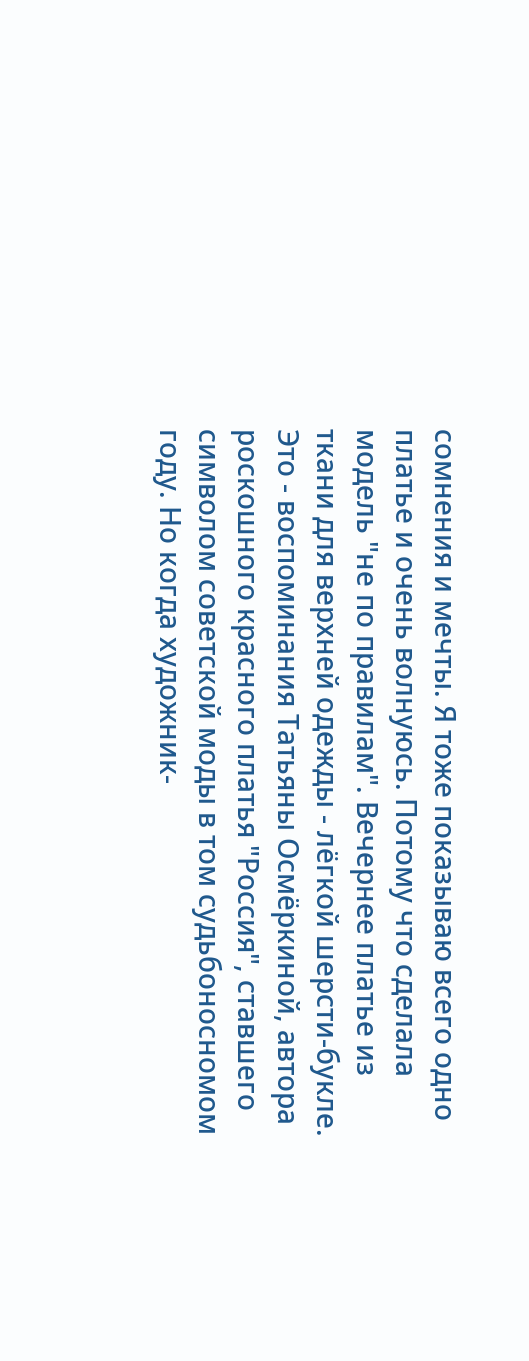сомнения и мечты. Я тоже показываю всего одно платье и очень волнуюсь. Потому что сделала модель "не по правилам". Вечернее платье из ткани для верхней одежды - лёгкой шерсти-букле.
Это - воспоминания Татьяны Осмёркиной, автора роскошного красного платья "Россия", ставшего символом советской моды в том судьбоносномом году. Но когда художник-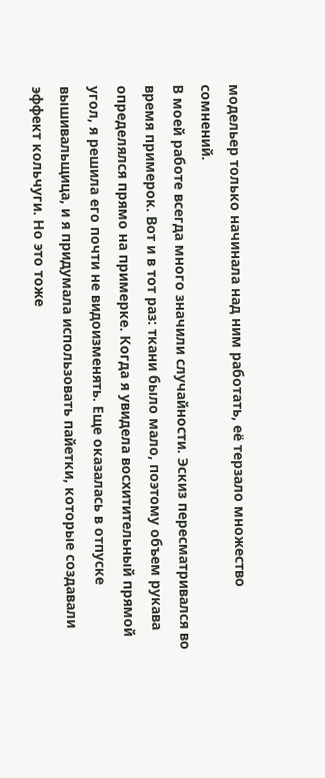модельер только начинала над ним работать, её терзало множество сомнений.
В моей работе всегда много значили случайности. Эскиз пересматривался во время примерок. Вот и в тот раз: ткани было мало, поэтому объем рукава определялся прямо на примерке. Когда я увидела восхитительный прямой угол, я решила его почти не видоизменять. Еще оказалась в отпуске вышивальщица, и я придумала использовать пайетки, которые создавали эффект кольчуги. Но это тоже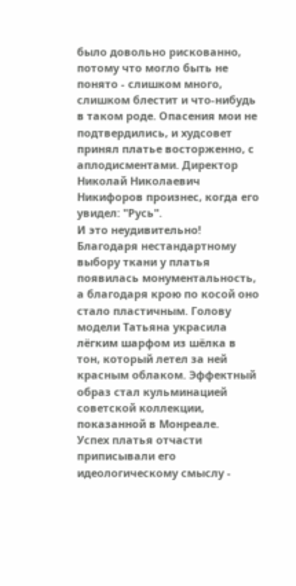было довольно рискованно, потому что могло быть не понято - слишком много, слишком блестит и что-нибудь в таком роде. Опасения мои не подтвердились, и худсовет принял платье восторженно, с аплодисментами. Директор Николай Николаевич Никифоров произнес, когда его увидел: "Русь".
И это неудивительно! Благодаря нестандартному выбору ткани у платья появилась монументальность, а благодаря крою по косой оно стало пластичным. Голову модели Татьяна украсила лёгким шарфом из шёлка в тон, который летел за ней красным облаком. Эффектный образ стал кульминацией советской коллекции, показанной в Монреале.
Успех платья отчасти приписывали его идеологическому смыслу -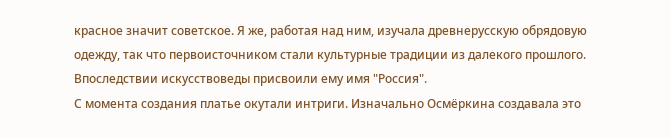красное значит советское. Я же, работая над ним, изучала древнерусскую обрядовую одежду, так что первоисточником стали культурные традиции из далекого прошлого. Впоследствии искусствоведы присвоили ему имя "Россия".
С момента создания платье окутали интриги. Изначально Осмёркина создавала это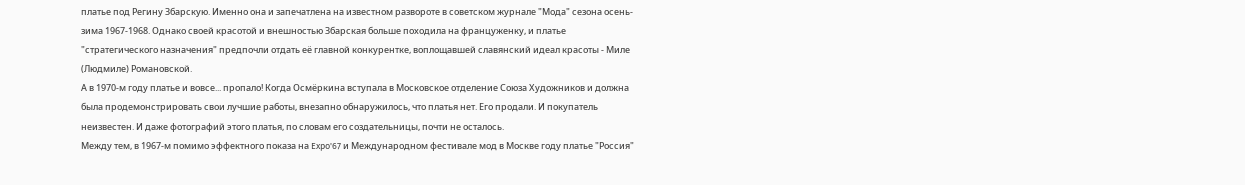платье под Регину Збарскую. Именно она и запечатлена на известном развороте в советском журнале "Мода" сезона осень-зима 1967-1968. Однако своей красотой и внешностью Збарская больше походила на француженку, и платье "стратегического назначения" предпочли отдать её главной конкурентке, воплощавшей славянский идеал красоты - Миле (Людмиле) Романовской.
А в 1970-м году платье и вовсе... пропало! Когда Осмёркина вступала в Московское отделение Союза Художников и должна была продемонстрировать свои лучшие работы, внезапно обнаружилось, что платья нет. Его продали. И покупатель неизвестен. И даже фотографий этого платья, по словам его создательницы, почти не осталось.
Между тем, в 1967-м помимо эффектного показа на Expo'67 и Международном фестивале мод в Москве году платье "Россия"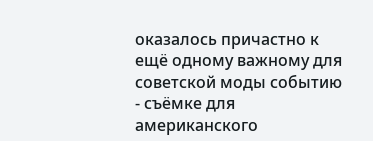оказалось причастно к ещё одному важному для советской моды событию - съёмке для американского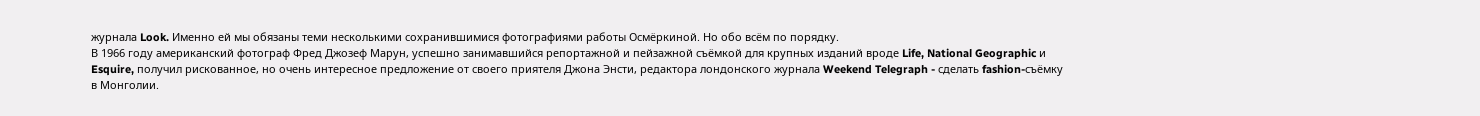журнала Look. Именно ей мы обязаны теми несколькими сохранившимися фотографиями работы Осмёркиной. Но обо всём по порядку.
В 1966 году американский фотограф Фред Джозеф Марун, успешно занимавшийся репортажной и пейзажной съёмкой для крупных изданий вроде Life, National Geographic и Esquire, получил рискованное, но очень интересное предложение от своего приятеля Джона Энсти, редактора лондонского журнала Weekend Telegraph - сделать fashion-съёмку в Монголии.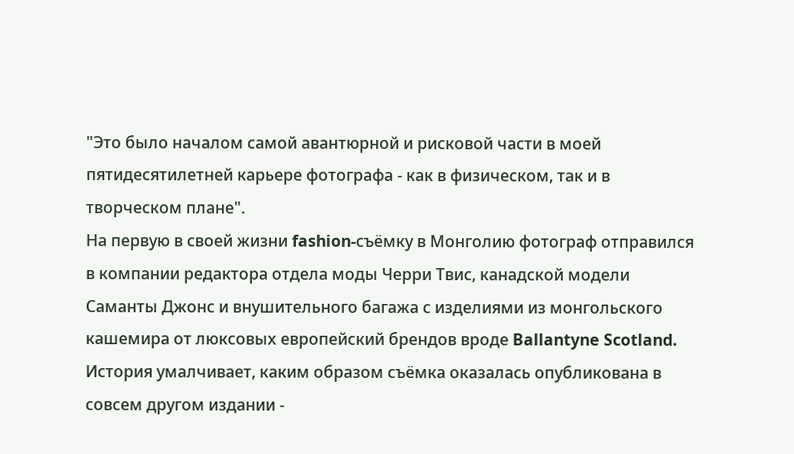"Это было началом самой авантюрной и рисковой части в моей пятидесятилетней карьере фотографа - как в физическом, так и в творческом плане".
На первую в своей жизни fashion-съёмку в Монголию фотограф отправился в компании редактора отдела моды Черри Твис, канадской модели Саманты Джонс и внушительного багажа с изделиями из монгольского кашемира от люксовых европейский брендов вроде Ballantyne Scotland.
История умалчивает, каким образом съёмка оказалась опубликована в совсем другом издании -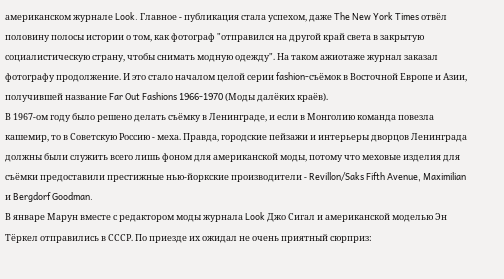американском журнале Look. Главное - публикация стала успехом, даже The New York Times отвёл половину полосы истории о том, как фотограф "отправился на другой край света в закрытую социалистическую страну, чтобы снимать модную одежду". На таком ажиотаже журнал заказал фотографу продолжение. И это стало началом целой серии fashion-съёмок в Восточной Европе и Азии, получившей название Far Out Fashions 1966-1970 (Моды далёких краёв).
В 1967-ом году было решено делать съёмку в Ленинграде, и если в Монголию команда повезла кашемир, то в Советскую Россию - меха. Правда, городские пейзажи и интерьеры дворцов Ленинграда должны были служить всего лишь фоном для американской моды, потому что меховые изделия для съёмки предоставили престижные нью-йоркские производители - Revillon/Saks Fifth Avenue, Maximilian и Bergdorf Goodman.
В январе Марун вместе с редактором моды журнала Look Джо Сигал и американской моделью Эн Тёркел отправились в СССР. По приезде их ожидал не очень приятный сюрприз: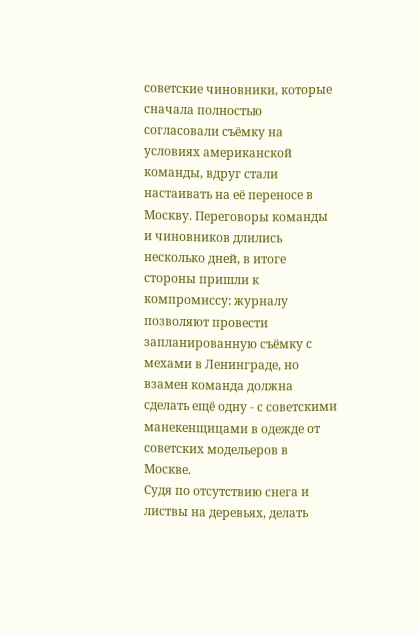советские чиновники, которые сначала полностью согласовали съёмку на условиях американской команды, вдруг стали настаивать на её переносе в Москву. Переговоры команды и чиновников длились несколько дней, в итоге стороны пришли к компромиссу: журналу позволяют провести запланированную съёмку с мехами в Ленинграде, но взамен команда должна сделать ещё одну - с советскими манекенщицами в одежде от советских модельеров в Москве.
Судя по отсутствию снега и листвы на деревьях, делать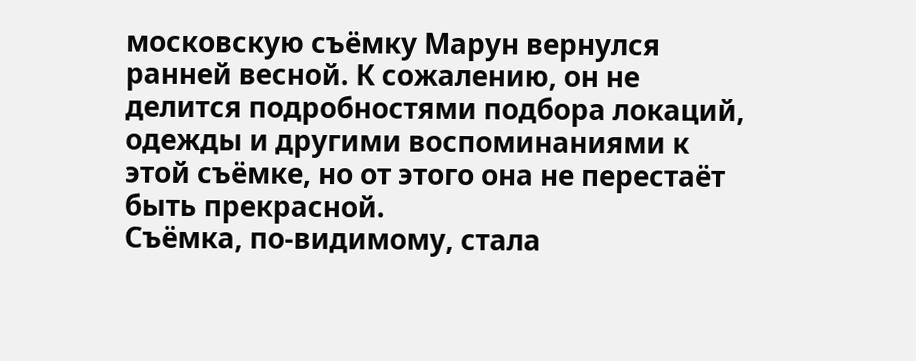московскую съёмку Марун вернулся ранней весной. К сожалению, он не делится подробностями подбора локаций, одежды и другими воспоминаниями к этой съёмке, но от этого она не перестаёт быть прекрасной.
Съёмка, по-видимому, стала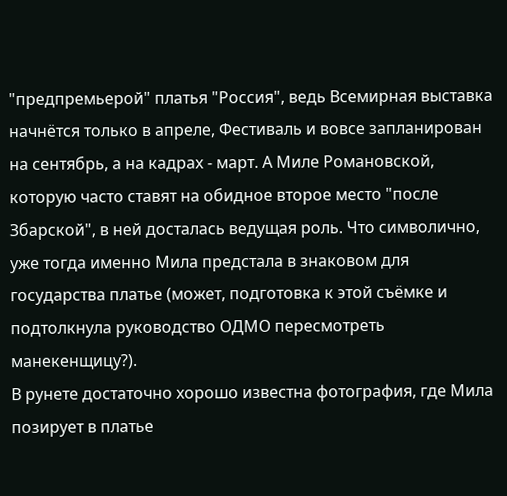"предпремьерой" платья "Россия", ведь Всемирная выставка начнётся только в апреле, Фестиваль и вовсе запланирован на сентябрь, а на кадрах - март. А Миле Романовской, которую часто ставят на обидное второе место "после Збарской", в ней досталась ведущая роль. Что символично, уже тогда именно Мила предстала в знаковом для государства платье (может, подготовка к этой съёмке и подтолкнула руководство ОДМО пересмотреть манекенщицу?).
В рунете достаточно хорошо известна фотография, где Мила позирует в платье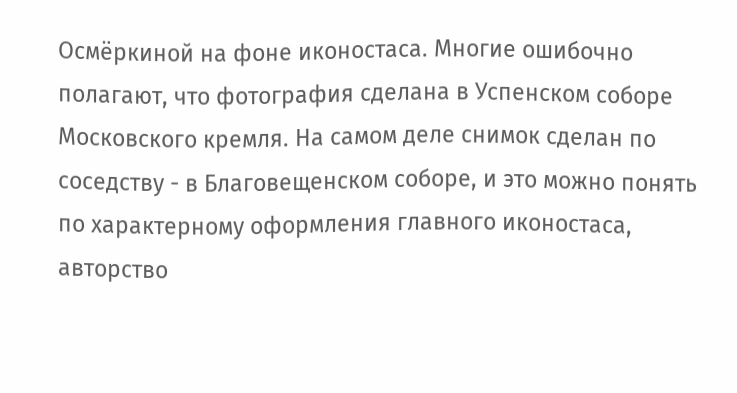Осмёркиной на фоне иконостаса. Многие ошибочно полагают, что фотография сделана в Успенском соборе Московского кремля. На самом деле снимок сделан по соседству - в Благовещенском соборе, и это можно понять по характерному оформления главного иконостаса, авторство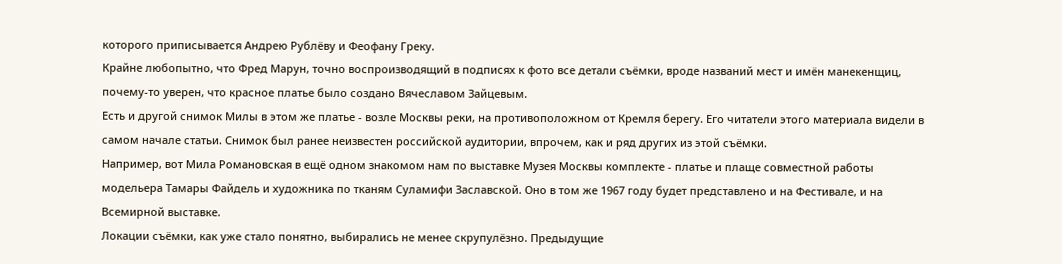которого приписывается Андрею Рублёву и Феофану Греку.
Крайне любопытно, что Фред Марун, точно воспроизводящий в подписях к фото все детали съёмки, вроде названий мест и имён манекенщиц, почему-то уверен, что красное платье было создано Вячеславом Зайцевым.
Есть и другой снимок Милы в этом же платье - возле Москвы реки, на противоположном от Кремля берегу. Его читатели этого материала видели в самом начале статьи. Снимок был ранее неизвестен российской аудитории, впрочем, как и ряд других из этой съёмки.
Например, вот Мила Романовская в ещё одном знакомом нам по выставке Музея Москвы комплекте - платье и плаще совместной работы модельера Тамары Файдель и художника по тканям Суламифи Заславской. Оно в том же 1967 году будет представлено и на Фестивале, и на Всемирной выставке.
Локации съёмки, как уже стало понятно, выбирались не менее скрупулёзно. Предыдущие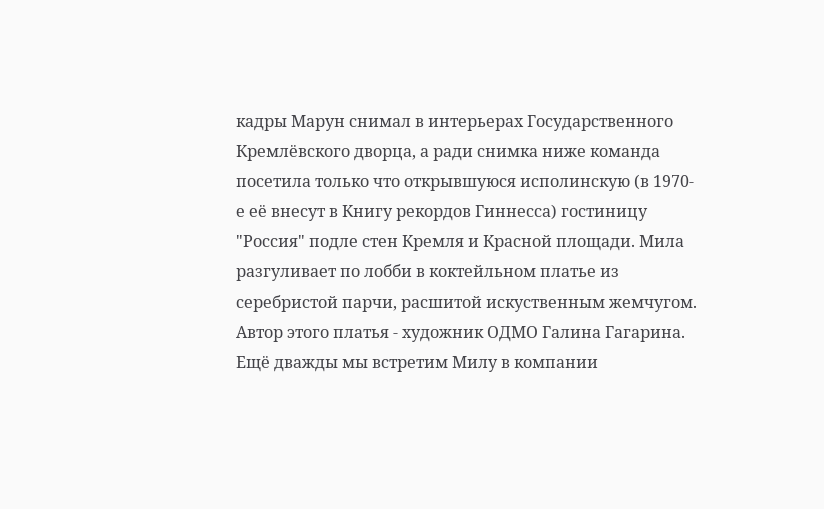кадры Марун снимал в интерьерах Государственного Кремлёвского дворца, а ради снимка ниже команда посетила только что открывшуюся исполинскую (в 1970-е её внесут в Книгу рекордов Гиннесса) гостиницу "Россия" подле стен Кремля и Красной площади. Мила разгуливает по лобби в коктейльном платье из серебристой парчи, расшитой искуственным жемчугом. Автор этого платья - художник ОДМО Галина Гагарина.
Ещё дважды мы встретим Милу в компании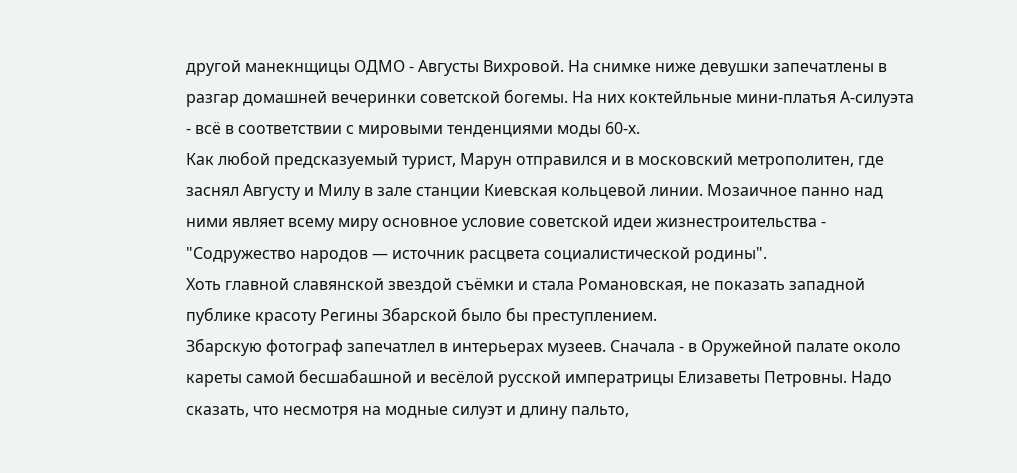другой манекнщицы ОДМО - Августы Вихровой. На снимке ниже девушки запечатлены в разгар домашней вечеринки советской богемы. На них коктейльные мини-платья А-силуэта - всё в соответствии с мировыми тенденциями моды 60-х.
Как любой предсказуемый турист, Марун отправился и в московский метрополитен, где заснял Августу и Милу в зале станции Киевская кольцевой линии. Мозаичное панно над ними являет всему миру основное условие советской идеи жизнестроительства - "Содружество народов — источник расцвета социалистической родины".
Хоть главной славянской звездой съёмки и стала Романовская, не показать западной публике красоту Регины Збарской было бы преступлением.
Збарскую фотограф запечатлел в интерьерах музеев. Сначала - в Оружейной палате около кареты самой бесшабашной и весёлой русской императрицы Елизаветы Петровны. Надо сказать, что несмотря на модные силуэт и длину пальто,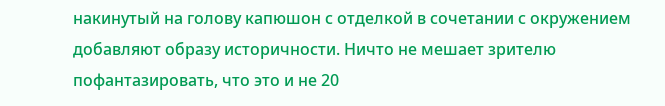накинутый на голову капюшон с отделкой в сочетании с окружением добавляют образу историчности. Ничто не мешает зрителю пофантазировать, что это и не 20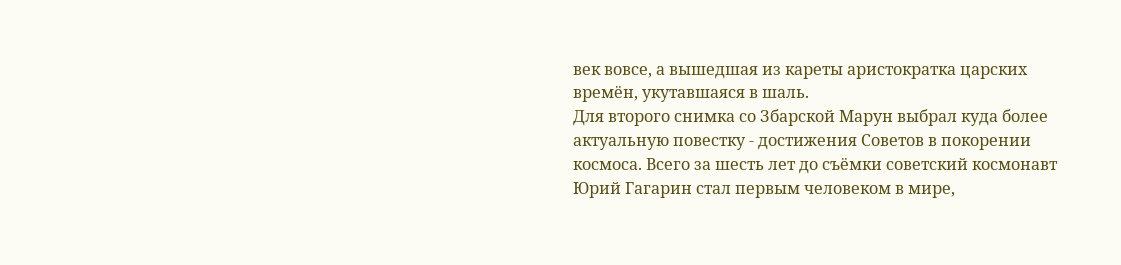век вовсе, а вышедшая из кареты аристократка царских времён, укутавшаяся в шаль.
Для второго снимка со Збарской Марун выбрал куда более актуальную повестку - достижения Советов в покорении космоса. Всего за шесть лет до съёмки советский космонавт Юрий Гагарин стал первым человеком в мире,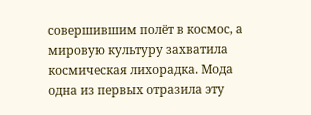совершившим полёт в космос, а мировую культуру захватила космическая лихорадка. Мода одна из первых отразила эту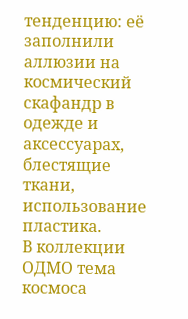тенденцию: её заполнили аллюзии на космический скафандр в одежде и аксессуарах, блестящие ткани, использование пластика.
В коллекции ОДМО тема космоса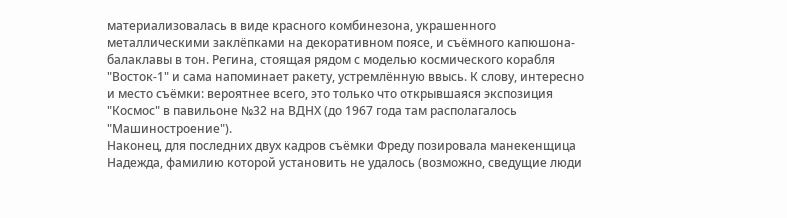материализовалась в виде красного комбинезона, украшенного металлическими заклёпками на декоративном поясе, и съёмного капюшона-балаклавы в тон. Регина, стоящая рядом с моделью космического корабля "Восток-1" и сама напоминает ракету, устремлённую ввысь. К слову, интересно и место съёмки: вероятнее всего, это только что открывшаяся экспозиция "Космос" в павильоне №32 на ВДНХ (до 1967 года там располагалось "Машиностроение").
Наконец, для последних двух кадров съёмки Фреду позировала манекенщица Надежда, фамилию которой установить не удалось (возможно, сведущие люди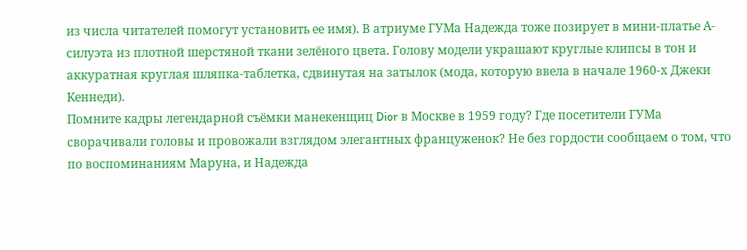из числа читателей помогут установить ее имя). В атриуме ГУМа Надежда тоже позирует в мини-платье А-силуэта из плотной шерстяной ткани зелёного цвета. Голову модели украшают круглые клипсы в тон и аккуратная круглая шляпка-таблетка, сдвинутая на затылок (мода, которую ввела в начале 1960-х Джеки Кеннеди).
Помните кадры легендарной съёмки манекенщиц Dior в Москве в 1959 году? Где посетители ГУМа сворачивали головы и провожали взглядом элегантных француженок? Не без гордости сообщаем о том, что по воспоминаниям Маруна, и Надежда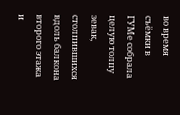во время съёмки в ГУМе собрала целую толпу зевак, столпившихся вдоль балкона второго этажа и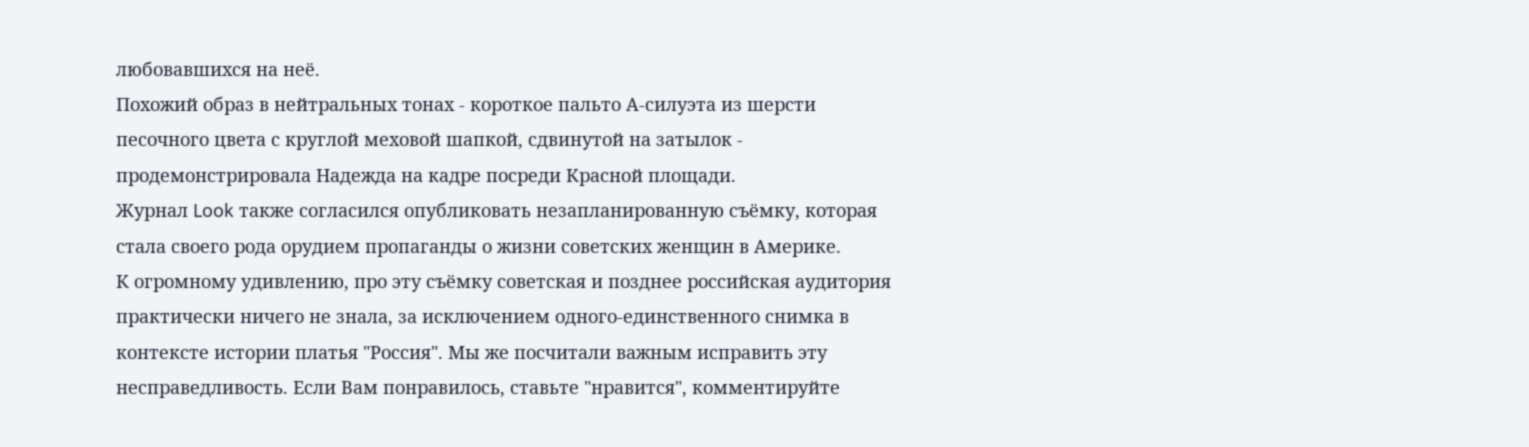любовавшихся на неё.
Похожий образ в нейтральных тонах - короткое пальто А-силуэта из шерсти песочного цвета с круглой меховой шапкой, сдвинутой на затылок - продемонстрировала Надежда на кадре посреди Красной площади.
Журнал Look также согласился опубликовать незапланированную съёмку, которая стала своего рода орудием пропаганды о жизни советских женщин в Америке.
К огромному удивлению, про эту съёмку советская и позднее российская аудитория практически ничего не знала, за исключением одного-единственного снимка в контексте истории платья "Россия". Мы же посчитали важным исправить эту несправедливость. Если Вам понравилось, ставьте "нравится", комментируйте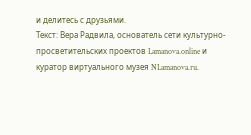и делитесь с друзьями.
Текст: Вера Радвила, основатель сети культурно-просветительских проектов Lamanova.online и куратор виртуального музея NLamanova.ru.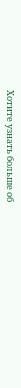Хотите узнать больше об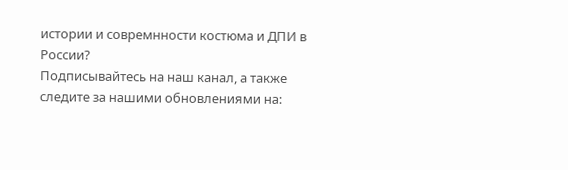истории и совремнности костюма и ДПИ в России?
Подписывайтесь на наш канал, а также следите за нашими обновлениями на: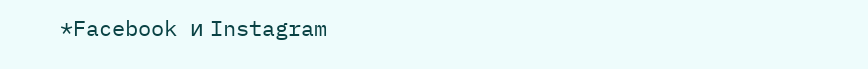*Facebook и Instagram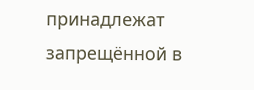принадлежат запрещённой в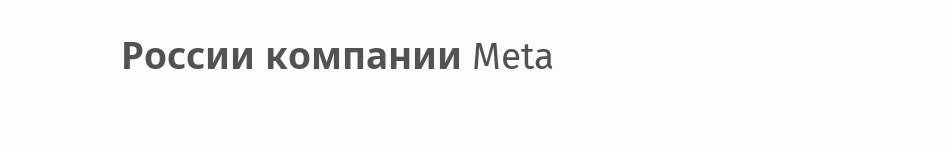России компании Meta